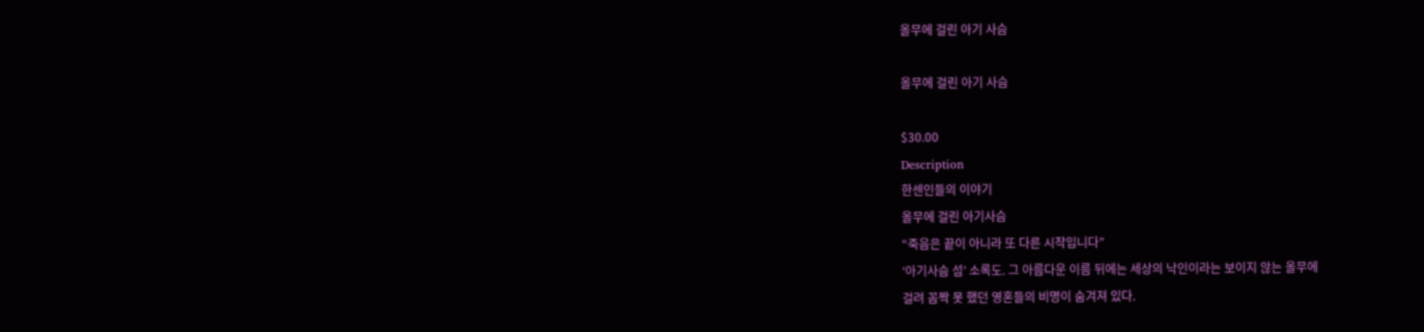올무에 걸린 아기 사슴

올무에 걸린 아기 사슴

$30.00
Description
한센인들의 이야기
올무에 걸린 아기사슴
“죽음은 끝이 아니라 또 다른 시작입니다”
‘아기사슴 섬’ 소록도. 그 아름다운 이름 뒤에는 세상의 낙인이라는 보이지 않는 올무에
걸려 꼼짝 못 했던 영혼들의 비명이 숨겨져 있다.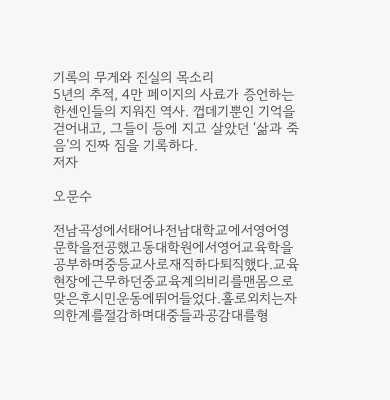기록의 무게와 진실의 목소리
5년의 추적, 4만 페이지의 사료가 증언하는 한센인들의 지워진 역사. 껍데기뿐인 기억을
걷어내고, 그들이 등에 지고 살았던 ‘삶과 죽음’의 진짜 짐을 기록하다.
저자

오문수

전남곡성에서태어나전남대학교에서영어영문학을전공했고동대학원에서영어교육학을공부하며중등교사로재직하다퇴직했다.교육현장에근무하던중교육계의비리를맨몸으로맞은후시민운동에뛰어들었다.홀로외치는자의한계를절감하며대중들과공감대를형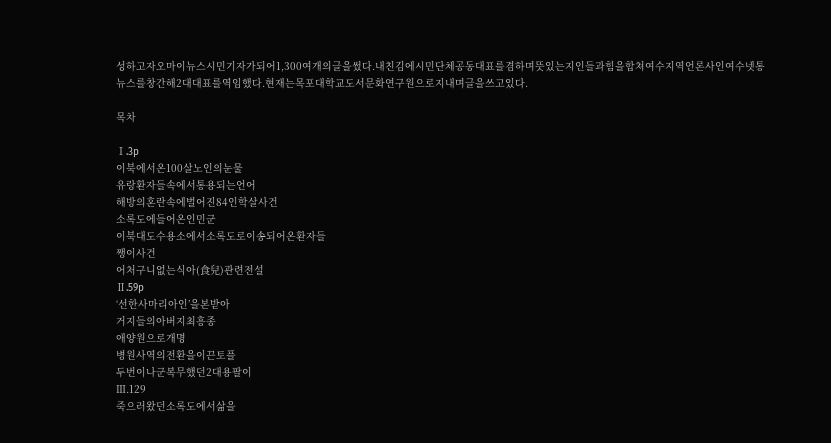성하고자오마이뉴스시민기자가되어1,300여개의글을썼다.내친김에시민단체공동대표를겸하며뜻있는지인들과힘을합쳐여수지역언론사인여수넷통뉴스를창간해2대대표를역임했다.현재는목포대학교도서문화연구원으로지내며글을쓰고있다.

목차

Ⅰ.3p
이북에서온100살노인의눈물
유랑환자들속에서통용되는언어
해방의혼란속에벌어진84인학살사건
소록도에들어온인민군
이북대도수용소에서소록도로이송되어온환자들
쨍이사건
어처구니없는식아(食兒)관련전설
Ⅱ.59p
‘선한사마리아인’을본받아
거지들의아버지최흥종
애양원으로개명
병원사역의전환을이끈토플
두번이나군복무했던2대용팔이
Ⅲ.129
죽으러왔던소록도에서삶을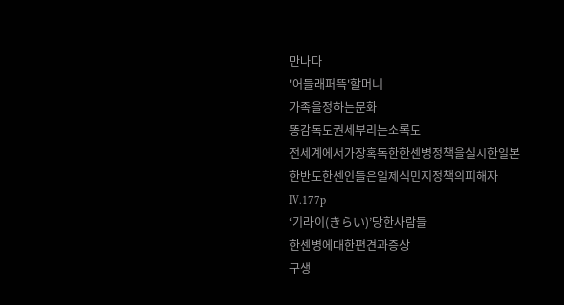만나다
'어들래퍼뜩'할머니
가족을정하는문화
똥감독도권세부리는소록도
전세계에서가장혹독한한센병정책을실시한일본
한반도한센인들은일제식민지정책의피해자
Ⅳ.177p
‘기라이(きらい)’당한사람들
한센병에대한편견과증상
구생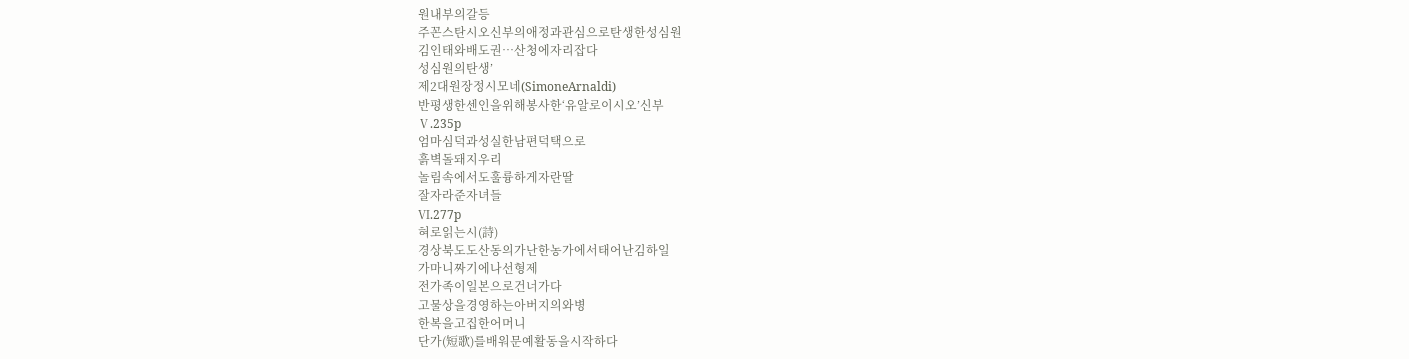원내부의갈등
주꼰스탄시오신부의애정과관심으로탄생한성심원
김인태와배도권…산청에자리잡다
성심원의탄생’
제2대원장정시모네(SimoneArnaldi)
반평생한센인을위해봉사한‘유알로이시오’신부
Ⅴ.235p
엄마심덕과성실한남편덕택으로
흙벽돌돼지우리
놀림속에서도훌륭하게자란딸
잘자라준자녀들
Ⅵ.277p
혀로읽는시(詩)
경상북도도산동의가난한농가에서태어난김하일
가마니짜기에나선형제
전가족이일본으로건너가다
고물상을경영하는아버지의와병
한복을고집한어머니
단가(短歌)를배워문예활동을시작하다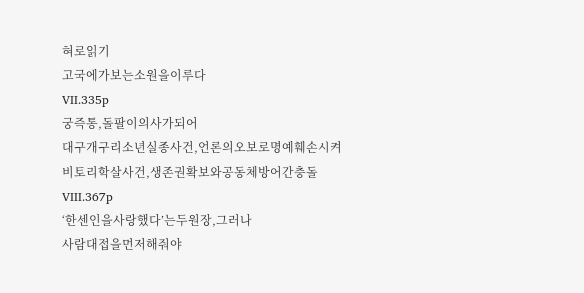혀로읽기
고국에가보는소원을이루다
Ⅶ.335p
궁즉통,돌팔이의사가되어
대구개구리소년실종사건,언론의오보로명예훼손시켜
비토리학살사건,생존권확보와공동체방어간충돌
Ⅷ.367p
‘한센인을사랑했다’는두원장,그러나
사람대접을먼저해줘야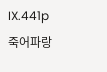IX.441p
죽어파랑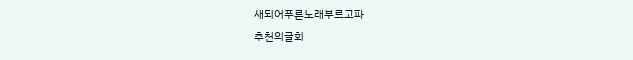새되어푸른노래부르고파
추천의글회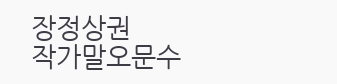장정상권
작가말오문수